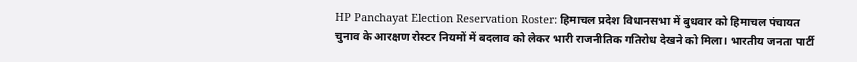HP Panchayat Election Reservation Roster: हिमाचल प्रदेश विधानसभा में बुधवार को हिमाचल पंचायत चुनाव के आरक्षण रोस्टर नियमों में बदलाव को लेकर भारी राजनीतिक गतिरोध देखने को मिला। भारतीय जनता पार्टी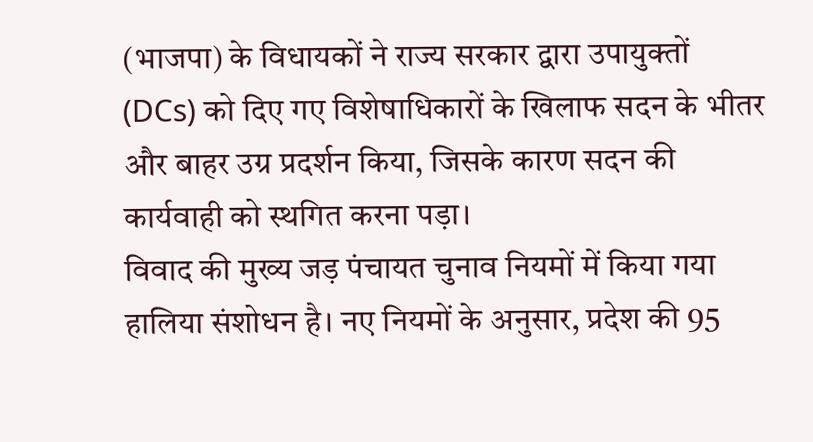(भाजपा) के विधायकों ने राज्य सरकार द्वारा उपायुक्तों (DCs) को दिए गए विशेषाधिकारों के खिलाफ सदन के भीतर और बाहर उग्र प्रदर्शन किया, जिसके कारण सदन की कार्यवाही को स्थगित करना पड़ा।
विवाद की मुख्य जड़ पंचायत चुनाव नियमों में किया गया हालिया संशोधन है। नए नियमों के अनुसार, प्रदेश की 95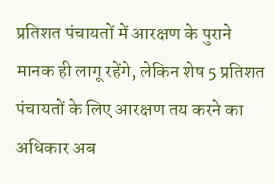प्रतिशत पंचायतों में आरक्षण के पुराने मानक ही लागू रहेंगे, लेकिन शेष 5 प्रतिशत पंचायतों के लिए आरक्षण तय करने का अधिकार अब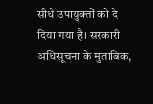सीधे उपायुक्तों को दे दिया गया है। सरकारी अधिसूचना के मुताबिक,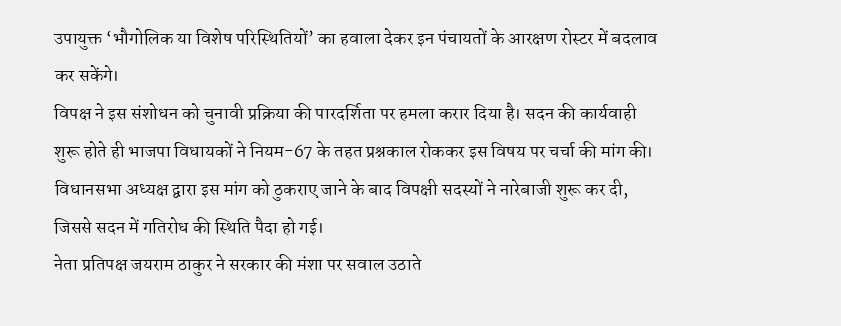उपायुक्त ‘भौगोलिक या विशेष परिस्थितियों’ का हवाला देकर इन पंचायतों के आरक्षण रोस्टर में बदलाव कर सकेंगे।
विपक्ष ने इस संशोधन को चुनावी प्रक्रिया की पारदर्शिता पर हमला करार दिया है। सदन की कार्यवाही शुरू होते ही भाजपा विधायकों ने नियम-67 के तहत प्रश्नकाल रोककर इस विषय पर चर्चा की मांग की। विधानसभा अध्यक्ष द्वारा इस मांग को ठुकराए जाने के बाद विपक्षी सदस्यों ने नारेबाजी शुरू कर दी, जिससे सदन में गतिरोध की स्थिति पैदा हो गई।
नेता प्रतिपक्ष जयराम ठाकुर ने सरकार की मंशा पर सवाल उठाते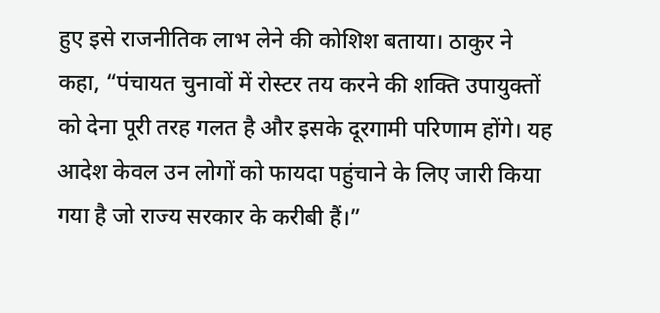हुए इसे राजनीतिक लाभ लेने की कोशिश बताया। ठाकुर ने कहा, “पंचायत चुनावों में रोस्टर तय करने की शक्ति उपायुक्तों को देना पूरी तरह गलत है और इसके दूरगामी परिणाम होंगे। यह आदेश केवल उन लोगों को फायदा पहुंचाने के लिए जारी किया गया है जो राज्य सरकार के करीबी हैं।”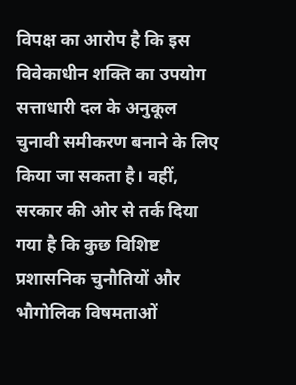विपक्ष का आरोप है कि इस विवेकाधीन शक्ति का उपयोग सत्ताधारी दल के अनुकूल चुनावी समीकरण बनाने के लिए किया जा सकता है। वहीं, सरकार की ओर से तर्क दिया गया है कि कुछ विशिष्ट प्रशासनिक चुनौतियों और भौगोलिक विषमताओं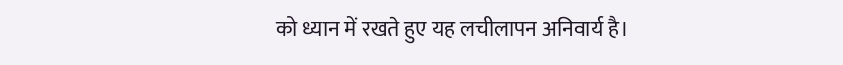को ध्यान में रखते हुए यह लचीलापन अनिवार्य है।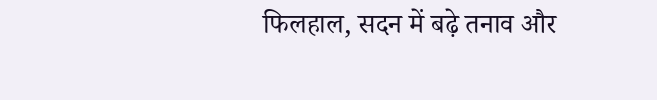फिलहाल, सदन में बढ़े तनाव और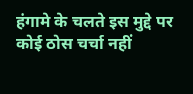हंगामे के चलते इस मुद्दे पर कोई ठोस चर्चा नहीं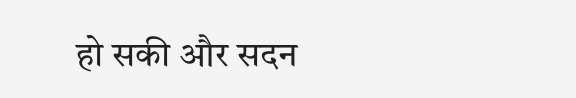हो सकी और सदन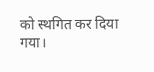को स्थगित कर दिया गया।